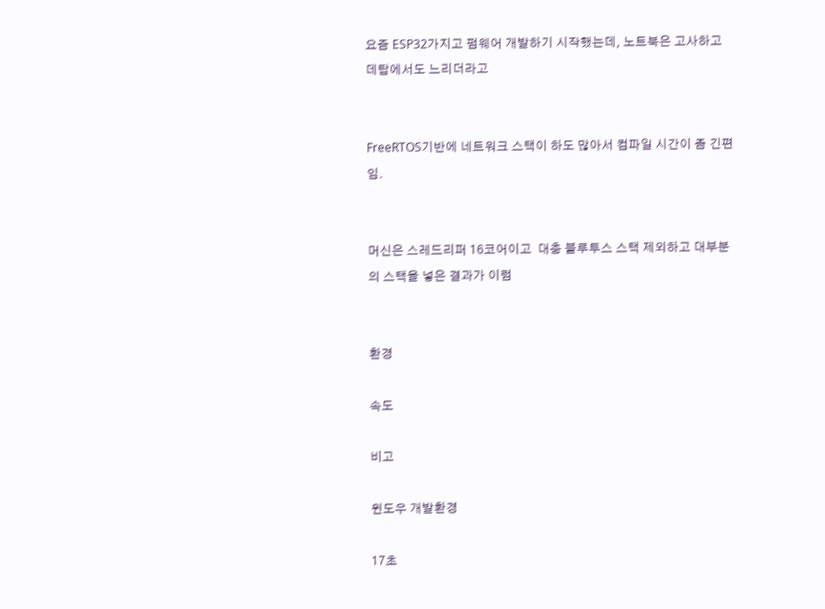요즘 ESP32가지고 펌웨어 개발하기 시작했는데, 노트북은 고사하고 데탑에서도 느리더라고


FreeRTOS기반에 네트워크 스택이 하도 많아서 컴파일 시간이 좀 긴편임.


머신은 스레드리퍼 16코어이고  대충 블루투스 스택 제외하고 대부분의 스택을 넣은 결과가 이럼


환경

속도

비고

윈도우 개발환경

17초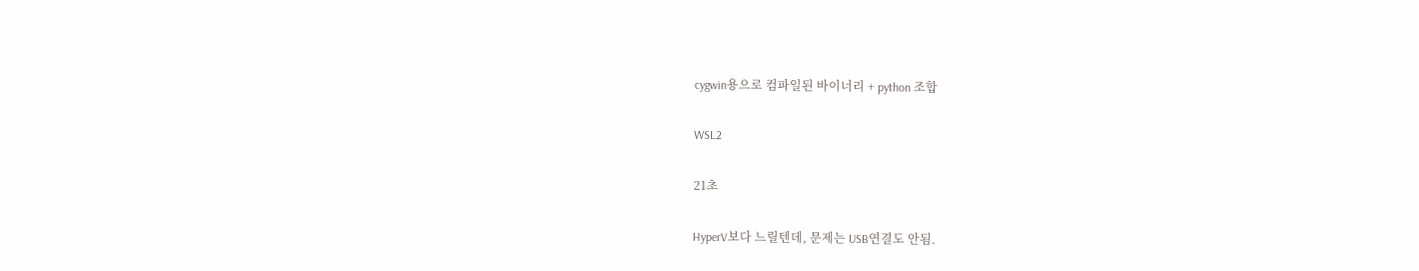cygwin용으로 컴파일된 바이너리 + python 조합

WSL2

21초

HyperV보다 느릴텐데, 문제는 USB연결도 안됨.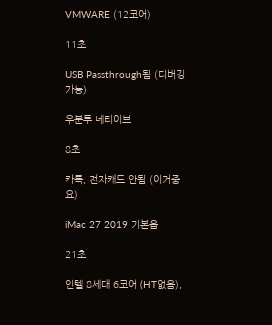VMWARE (12코어)

11초

USB Passthrough됨 (디버깅 가능)

우분투 네티이브

8초

카톡, 전자캐드 안됨 (이거중요)

iMac 27 2019 기본옵

21초

인텔 8세대 6코어 (HT없음),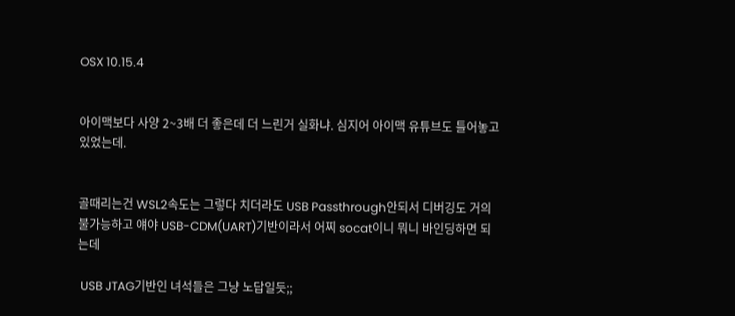OSX 10.15.4


아이맥보다 사양 2~3배 더 좋은데 더 느린거 실화냐. 심지어 아이맥 유튜브도 틀어놓고 있었는데.


골때리는건 WSL2속도는 그렇다 치더라도 USB Passthrough안되서 디버깅도 거의 불가능하고 얘야 USB-CDM(UART)기반이라서 어찌 socat이니 뭐니 바인딩하면 되는데

 USB JTAG기반인 녀석들은 그냥 노답일듯;;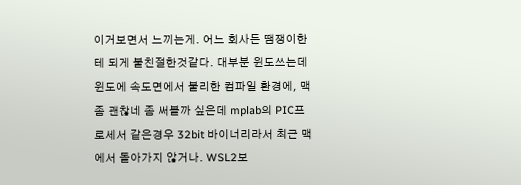이거보면서 느끼는게. 어느 회사든 땜쟁이한테 되게 불친절한것같다. 대부분 윈도쓰는데 윈도에 속도면에서 불리한 컴파일 환경에, 맥좀 괜찮네 좀 써볼까 싶은데 mplab의 PIC프로세서 같은경우 32bit 바이너리라서 최근 맥에서 돌아가지 않거나. WSL2보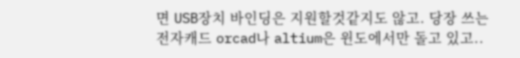면 USB장치 바인딩은 지원할것같지도 않고. 당장 쓰는 전자캐드 orcad나 altium은 윈도에서만 돌고 있고..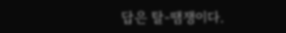답은 탈-땜쟁이다.